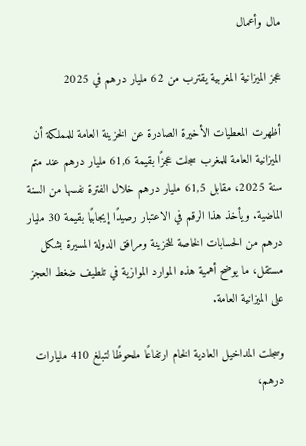مال وأعمال

عجز الميزانية المغربية يقترب من 62 مليار درهم في 2025

أظهرت المعطيات الأخيرة الصادرة عن الخزينة العامة للمملكة أن الميزانية العامة للمغرب سجلت عجزًا بقيمة 61,6 مليار درهم عند متم سنة 2025، مقابل 61,5 مليار درهم خلال الفترة نفسها من السنة الماضية. ويأخذ هذا الرقم في الاعتبار رصيدًا إيجابيًا بقيمة 30 مليار درهم من الحسابات الخاصة للخزينة ومرافق الدولة المسيرة بشكل مستقل، ما يوضح أهمية هذه الموارد الموازية في تلطيف ضغط العجز على الميزانية العامة.

وسجلت المداخيل العادية الخام ارتفاعًا ملحوظًا لتبلغ 410 مليارات درهم،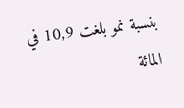بنسبة نمو بلغت 10,9 في المائة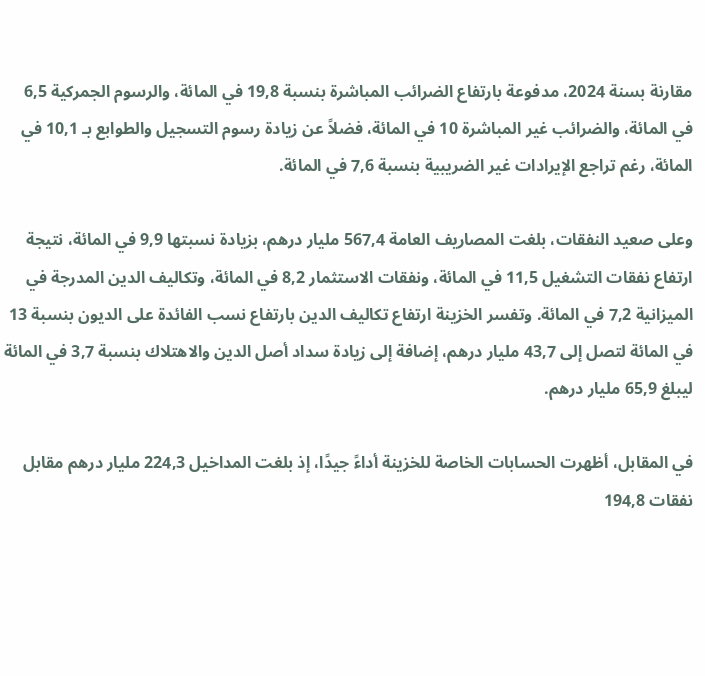مقارنة بسنة 2024، مدفوعة بارتفاع الضرائب المباشرة بنسبة 19,8 في المائة، والرسوم الجمركية 6,5 في المائة، والضرائب غير المباشرة 10 في المائة، فضلاً عن زيادة رسوم التسجيل والطوابع بـ 10,1 في المائة، رغم تراجع الإيرادات غير الضريبية بنسبة 7,6 في المائة.

وعلى صعيد النفقات، بلغت المصاريف العامة 567,4 مليار درهم، بزيادة نسبتها 9,9 في المائة، نتيجة ارتفاع نفقات التشغيل 11,5 في المائة، ونفقات الاستثمار 8,2 في المائة، وتكاليف الدين المدرجة في الميزانية 7,2 في المائة. وتفسر الخزينة ارتفاع تكاليف الدين بارتفاع نسب الفائدة على الديون بنسبة 13 في المائة لتصل إلى 43,7 مليار درهم، إضافة إلى زيادة سداد أصل الدين والاهتلاك بنسبة 3,7 في المائة ليبلغ 65,9 مليار درهم.

في المقابل، أظهرت الحسابات الخاصة للخزينة أداءً جيدًا، إذ بلغت المداخيل 224,3 مليار درهم مقابل نفقات 194,8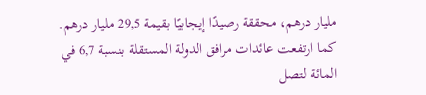مليار درهم، محققة رصيدًا إيجابيًا بقيمة 29,5 مليار درهم. كما ارتفعت عائدات مرافق الدولة المستقلة بنسبة 6,7 في المائة لتصل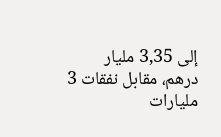إلى 3,35 مليار درهم، مقابل نفقات 3 مليارات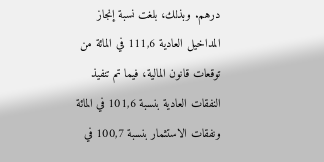درهم. وبذلك، بلغت نسبة إنجاز المداخيل العادية 111,6 في المائة من توقعات قانون المالية، فيما تم تنفيذ النفقات العادية بنسبة 101,6 في المائة ونفقات الاستثمار بنسبة 100,7 في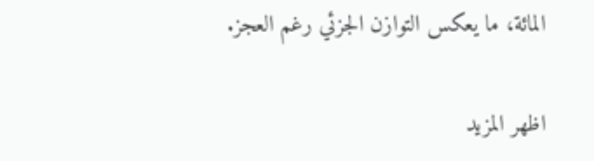المائة، ما يعكس التوازن الجزئي رغم العجز.

اظهر المزيد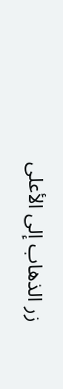زر الذهاب إلى الأعلى